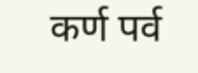कर्ण पर्व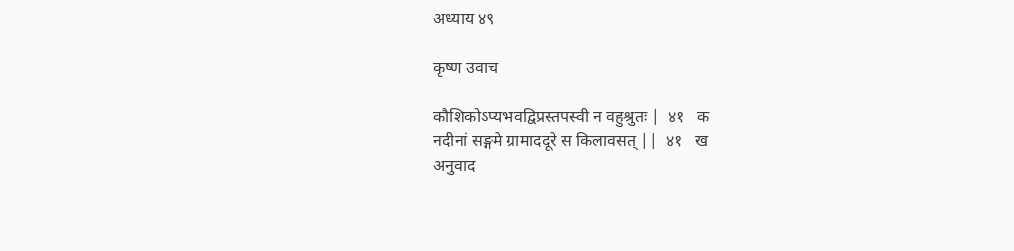अध्याय ४९

कृष्ण उवाच

कौशिकोऽप्यभवद्विप्रस्तपस्वी न वहुश्रुतः |  ४१   क
नदीनां सङ्गमे ग्रामाददूरे स किलावसत् ||  ४१   ख
अनुवाद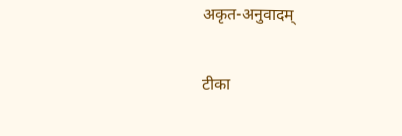अकृत-अनुवादम्

टीका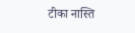टीका नास्ति